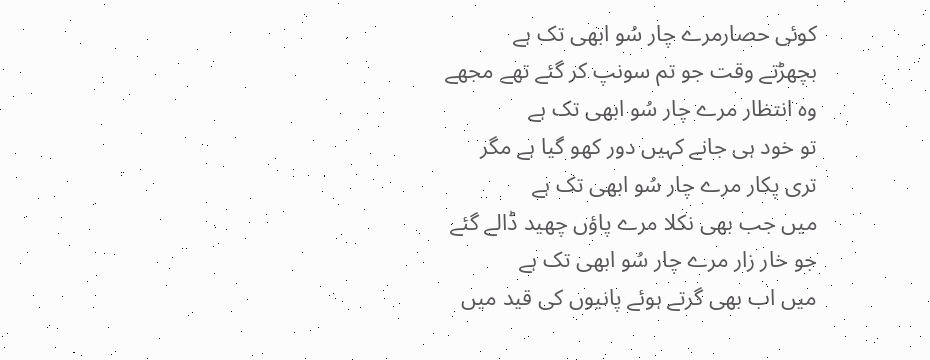کوئی حصارمرے چار سُو ابھی تک ہے
بچھڑتے وقت جو تم سونپ کر گئے تھے مجھے
وہ انتظار مرے چار سُو ابھی تک ہے
تو خود ہی جانے کہیں دور کھو گیا ہے مگر
تری پکار مرے چار سُو ابھی تک ہے
میں جب بھی نکلا مرے پاؤں چھید ڈالے گئے
جو خار زار مرے چار سُو ابھی تک ہے
میں اب بھی گرتے ہوئے پانیوں کی قید میں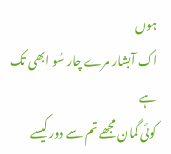ہوں
اک آبشار مرے چار سُو ابھی تک ہے
کوئی گمان مجھے تم سے دور کیسے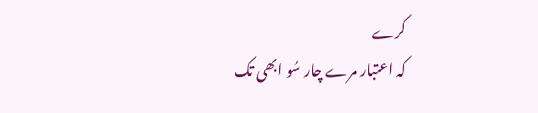کرے
کہ اعتبار مرے چار سُو ابھی تک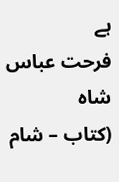ہے
فرحت عباس شاہ
(کتاب – شام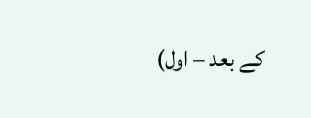کے بعد – اول)